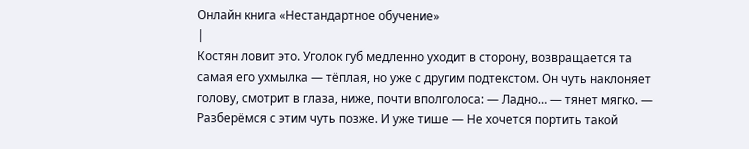Онлайн книга «Нестандартное обучение»
|
Костян ловит это. Уголок губ медленно уходит в сторону, возвращается та самая его ухмылка — тёплая, но уже с другим подтекстом. Он чуть наклоняет голову, смотрит в глаза, ниже, почти вполголоса: — Ладно… — тянет мягко. — Разберёмся с этим чуть позже. И уже тише — Не хочется портить такой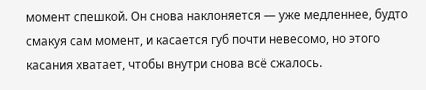момент спешкой. Он снова наклоняется — уже медленнее, будто смакуя сам момент, и касается губ почти невесомо, но этого касания хватает, чтобы внутри снова всё сжалось.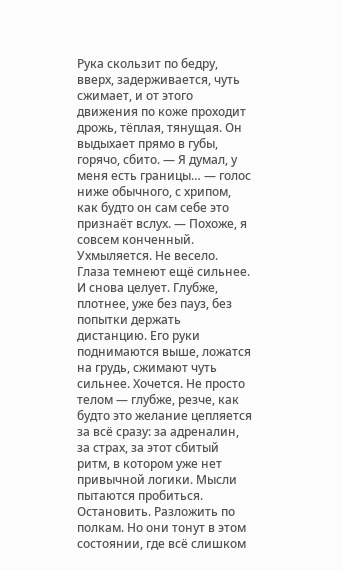Рука скользит по бедру, вверх, задерживается, чуть сжимает, и от этого движения по коже проходит дрожь, тёплая, тянущая. Он выдыхает прямо в губы, горячо, сбито. — Я думал, у меня есть границы… — голос ниже обычного, с хрипом, как будто он сам себе это признаёт вслух. — Похоже, я совсем конченный. Ухмыляется. Не весело. Глаза темнеют ещё сильнее. И снова целует. Глубже, плотнее, уже без пауз, без попытки держать дистанцию. Его руки поднимаются выше, ложатся на грудь, сжимают чуть сильнее. Хочется. Не просто телом — глубже, резче, как будто это желание цепляется за всё сразу: за адреналин, за страх, за этот сбитый ритм, в котором уже нет привычной логики. Мысли пытаются пробиться. Остановить. Разложить по полкам. Но они тонут в этом состоянии, где всё слишком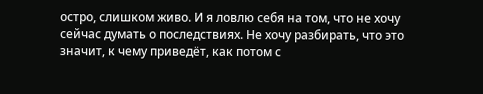остро, слишком живо. И я ловлю себя на том, что не хочу сейчас думать о последствиях. Не хочу разбирать, что это значит, к чему приведёт, как потом с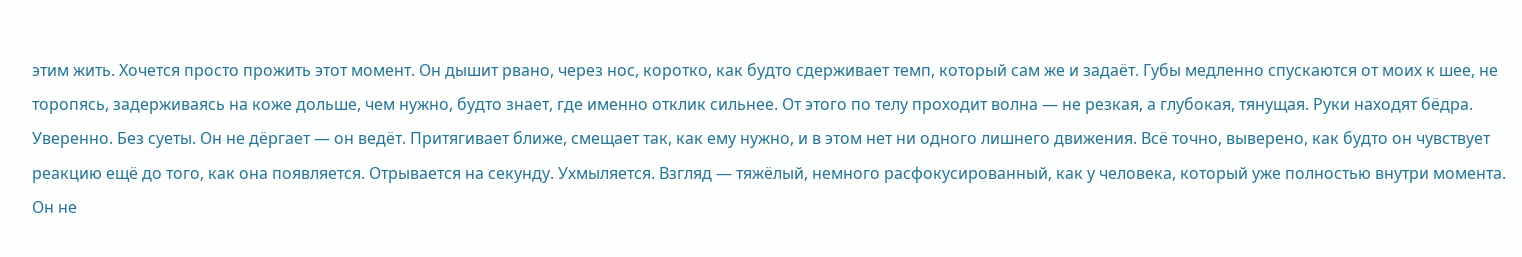этим жить. Хочется просто прожить этот момент. Он дышит рвано, через нос, коротко, как будто сдерживает темп, который сам же и задаёт. Губы медленно спускаются от моих к шее, не торопясь, задерживаясь на коже дольше, чем нужно, будто знает, где именно отклик сильнее. От этого по телу проходит волна — не резкая, а глубокая, тянущая. Руки находят бёдра. Уверенно. Без суеты. Он не дёргает — он ведёт. Притягивает ближе, смещает так, как ему нужно, и в этом нет ни одного лишнего движения. Всё точно, выверено, как будто он чувствует реакцию ещё до того, как она появляется. Отрывается на секунду. Ухмыляется. Взгляд — тяжёлый, немного расфокусированный, как у человека, который уже полностью внутри момента. Он не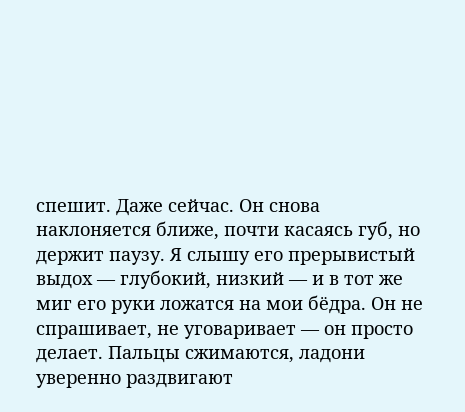спешит. Даже сейчас. Он снова наклоняется ближе, почти касаясь губ, но держит паузу. Я слышу его прерывистый выдох — глубокий, низкий — и в тот же миг его руки ложатся на мои бёдра. Он не спрашивает, не уговаривает — он просто делает. Пальцы сжимаются, ладони уверенно раздвигают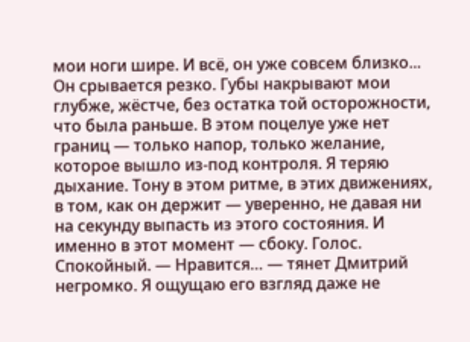мои ноги шире. И всё, он уже совсем близко... Он срывается резко. Губы накрывают мои глубже, жёстче, без остатка той осторожности, что была раньше. В этом поцелуе уже нет границ — только напор, только желание, которое вышло из-под контроля. Я теряю дыхание. Тону в этом ритме, в этих движениях, в том, как он держит — уверенно, не давая ни на секунду выпасть из этого состояния. И именно в этот момент — сбоку. Голос. Спокойный. — Нравится… — тянет Дмитрий негромко. Я ощущаю его взгляд даже не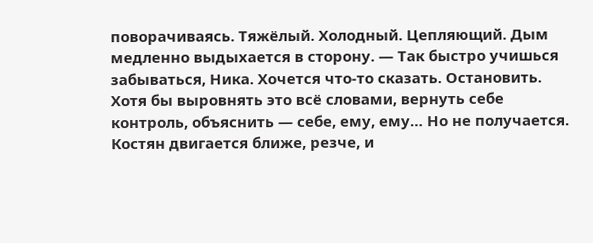поворачиваясь. Тяжёлый. Холодный. Цепляющий. Дым медленно выдыхается в сторону. — Так быстро учишься забываться, Ника. Хочется что-то сказать. Остановить. Хотя бы выровнять это всё словами, вернуть себе контроль, объяснить — себе, ему, ему… Но не получается. Костян двигается ближе, резче, и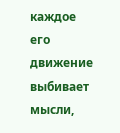каждое его движение выбивает мысли,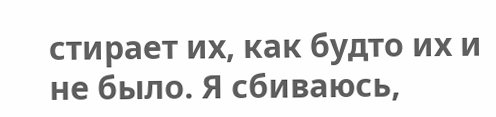стирает их, как будто их и не было. Я сбиваюсь,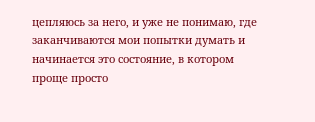цепляюсь за него, и уже не понимаю, где заканчиваются мои попытки думать и начинается это состояние, в котором проще просто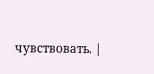чувствовать. |